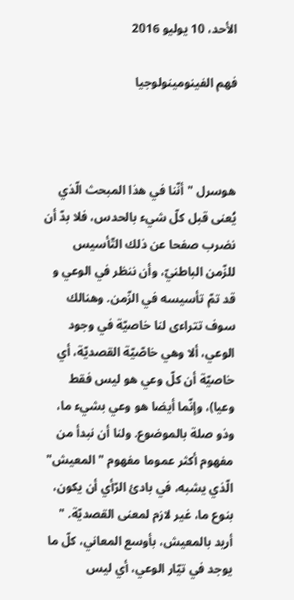الأحد، 10 يوليو 2016

فهم الفينومينولوجيا



هوسرل " أنّنا في هذا المبحث الّذي يُعنى قبل كلّ شيء بالحدس، فلا بدّ أن نضرب صفحا عن ذلك التّأسيس للزّمن الباطنيّ، وأن ننظر في الوعي و قد تمّ تأسيسه في الزّمن. وهنالك سوف تتراءى لنا خاصيّة في وجود الوعي، ألا وهي خاصّيّة القصديّة، أي خاصيّة أن كلّ وعي هو ليس فقط وعيا)، وإنّما أيضا هو وعي بشيء ما، وذو صلة بالموضوع. ولنا أن نبدأ من مفهوم أكثر عموما مفهوم " المعيش" الّذي يشبه، في بادئ الرّأي أن يكون، بنوع ما، غير لازم لمعنى القصديّة. " أريد بالمعيش، بأوسع المعاني، كلّ ما يوجد في تيّار الوعي، أي ليس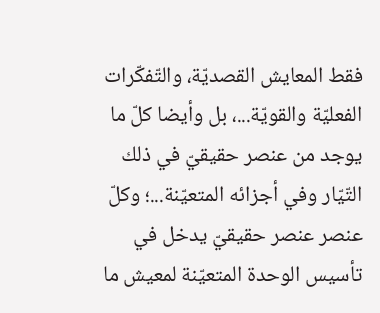فقط المعايش القصديّة، والتّفكّرات الفعليّة والقويّة...، بل وأيضا كلّ ما يوجد من عنصر حقيقيّ في ذلك التّيّار وفي أجزائه المتعيّنة...؛ وكلّ عنصر عنصر حقيقيّ يدخل في تأسيس الوحدة المتعيّنة لمعيش ما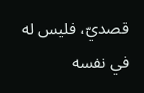قصديّ، فليس له في نفسه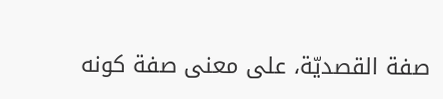صفة القصديّة، على معنى صفة كونه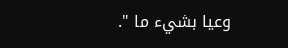وعيا بشيء ما ".